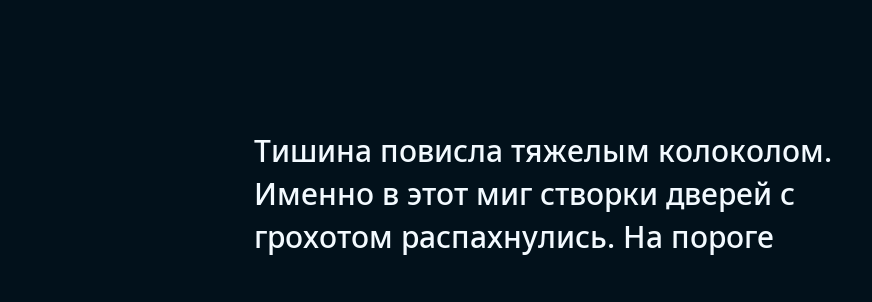Тишина повисла тяжелым колоколом.
Именно в этот миг створки дверей с грохотом распахнулись. На пороге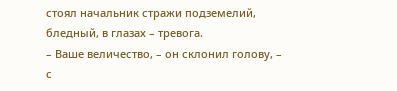стоял начальник стражи подземелий, бледный, в глазах – тревога.
– Ваше величество, – он склонил голову, – с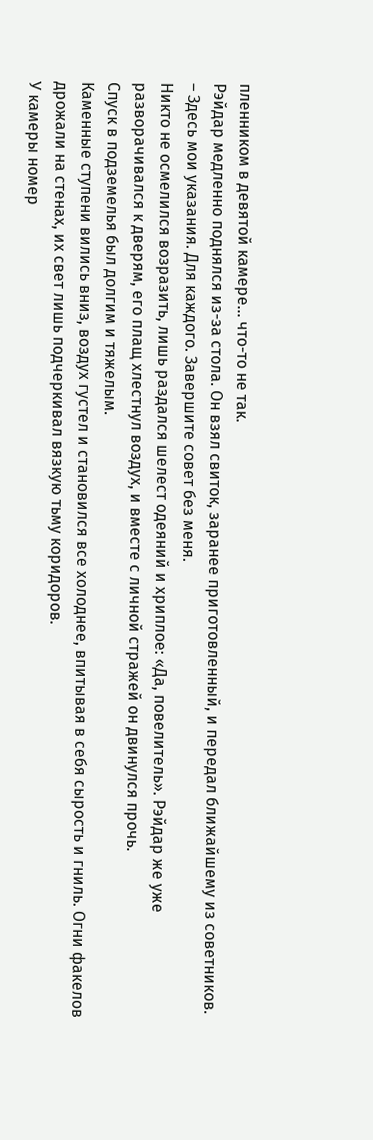пленником в девятой камере… что-то не так.
Рэйдар медленно поднялся из-за стола. Он взял свиток, заранее приготовленный, и передал ближайшему из советников.
– Здесь мои указания. Для каждого. Завершите совет без меня.
Никто не осмелился возразить, лишь раздался шелест одеяний и хриплое: «Да, повелитель». Рэйдар же уже разворачивался к дверям, его плащ хлестнул воздух, и вместе с личной стражей он двинулся прочь.
Спуск в подземелья был долгим и тяжелым.
Каменные ступени вились вниз, воздух густел и становился все холоднее, впитывая в себя сырость и гниль. Огни факелов дрожали на стенах, их свет лишь подчеркивал вязкую тьму коридоров.
У камеры номер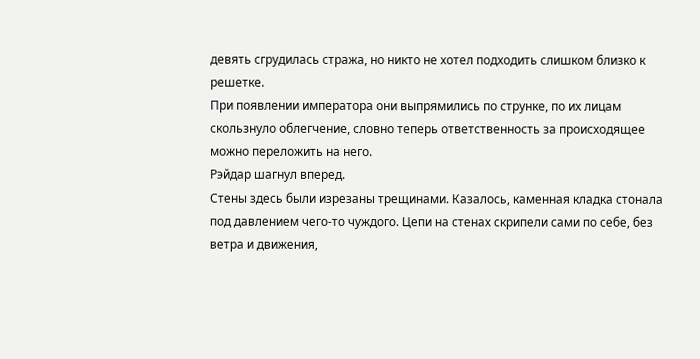девять сгрудилась стража, но никто не хотел подходить слишком близко к решетке.
При появлении императора они выпрямились по струнке, по их лицам скользнуло облегчение, словно теперь ответственность за происходящее можно переложить на него.
Рэйдар шагнул вперед.
Стены здесь были изрезаны трещинами. Казалось, каменная кладка стонала под давлением чего-то чуждого. Цепи на стенах скрипели сами по себе, без ветра и движения,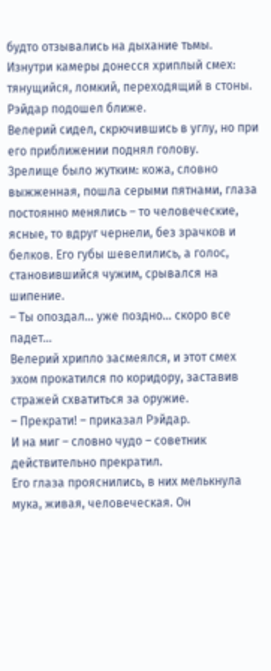будто отзывались на дыхание тьмы.
Изнутри камеры донесся хриплый смех: тянущийся, ломкий, переходящий в стоны.
Рэйдар подошел ближе.
Велерий сидел, скрючившись в углу, но при его приближении поднял голову.
Зрелище было жутким: кожа, словно выжженная, пошла серыми пятнами, глаза постоянно менялись – то человеческие, ясные, то вдруг чернели, без зрачков и белков. Его губы шевелились, а голос, становившийся чужим, срывался на шипение.
– Ты опоздал… уже поздно… скоро все падет…
Велерий хрипло засмеялся, и этот смех эхом прокатился по коридору, заставив стражей схватиться за оружие.
– Прекрати! – приказал Рэйдар.
И на миг – словно чудо – советник действительно прекратил.
Его глаза прояснились, в них мелькнула мука, живая, человеческая. Он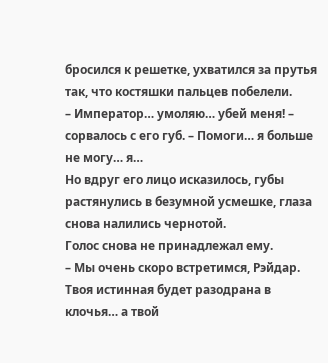бросился к решетке, ухватился за прутья так, что костяшки пальцев побелели.
– Император… умоляю… убей меня! – сорвалось с его губ. – Помоги… я больше не могу… я…
Но вдруг его лицо исказилось, губы растянулись в безумной усмешке, глаза снова налились чернотой.
Голос снова не принадлежал ему.
– Мы очень скоро встретимся, Рэйдар. Твоя истинная будет разодрана в клочья… а твой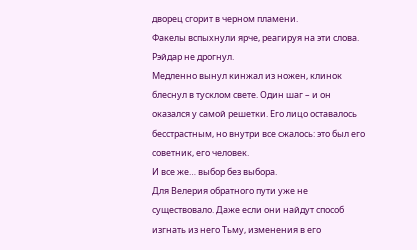дворец сгорит в черном пламени.
Факелы вспыхнули ярче, реагируя на эти слова.
Рэйдар не дрогнул.
Медленно вынул кинжал из ножен, клинок блеснул в тусклом свете. Один шаг – и он оказался у самой решетки. Его лицо оставалось бесстрастным, но внутри все сжалось: это был его советник, его человек.
И все же… выбор без выбора.
Для Велерия обратного пути уже не существовало. Даже если они найдут способ изгнать из него Тьму, изменения в его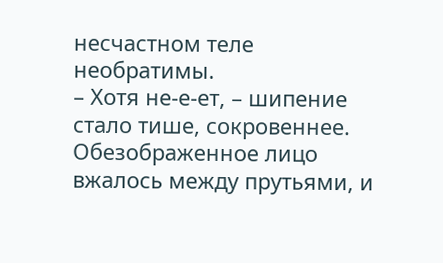несчастном теле необратимы.
– Хотя не-е-ет, – шипение стало тише, сокровеннее. Обезображенное лицо вжалось между прутьями, и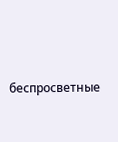беспросветные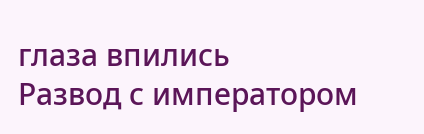глаза впились
Развод с императором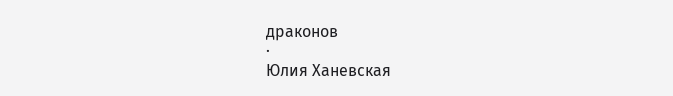драконов
·
Юлия Ханевская